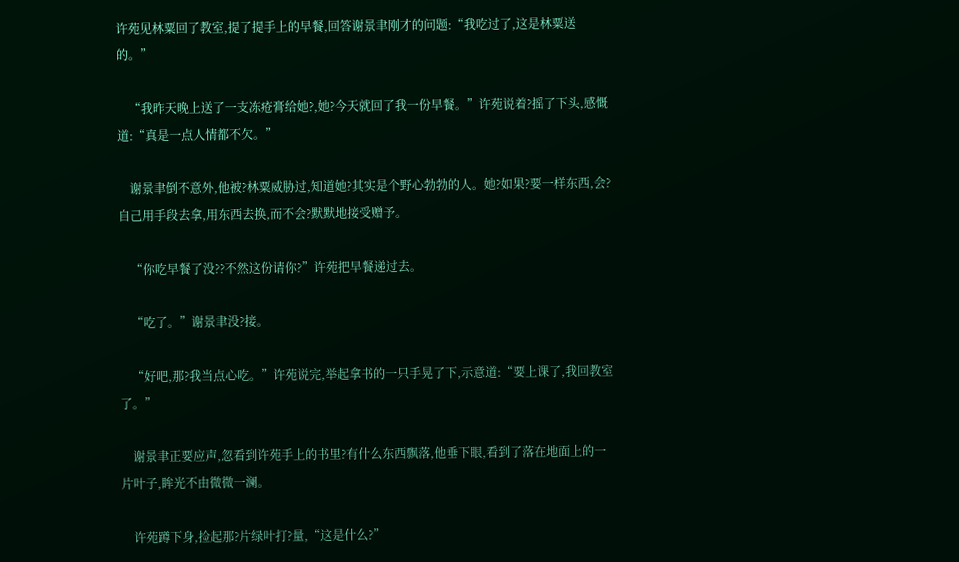许苑见林粟回了教室,提了提手上的早餐,回答谢景聿刚才的问题:“我吃过了,这是林粟送的。”

    “我昨天晚上送了一支冻疮膏给她?,她?今天就回了我一份早餐。”许苑说着?摇了下头,感慨道:“真是一点人情都不欠。”

    谢景聿倒不意外,他被?林粟威胁过,知道她?其实是个野心勃勃的人。她?如果?要一样东西,会?自己用手段去拿,用东西去换,而不会?默默地接受赠予。

    “你吃早餐了没??不然这份请你?”许苑把早餐递过去。

    “吃了。”谢景聿没?接。

    “好吧,那?我当点心吃。”许苑说完,举起拿书的一只手晃了下,示意道:“要上课了,我回教室了。”

    谢景聿正要应声,忽看到许苑手上的书里?有什么东西飘落,他垂下眼,看到了落在地面上的一片叶子,眸光不由微微一澜。

    许苑蹲下身,捡起那?片绿叶打?量,“这是什么?”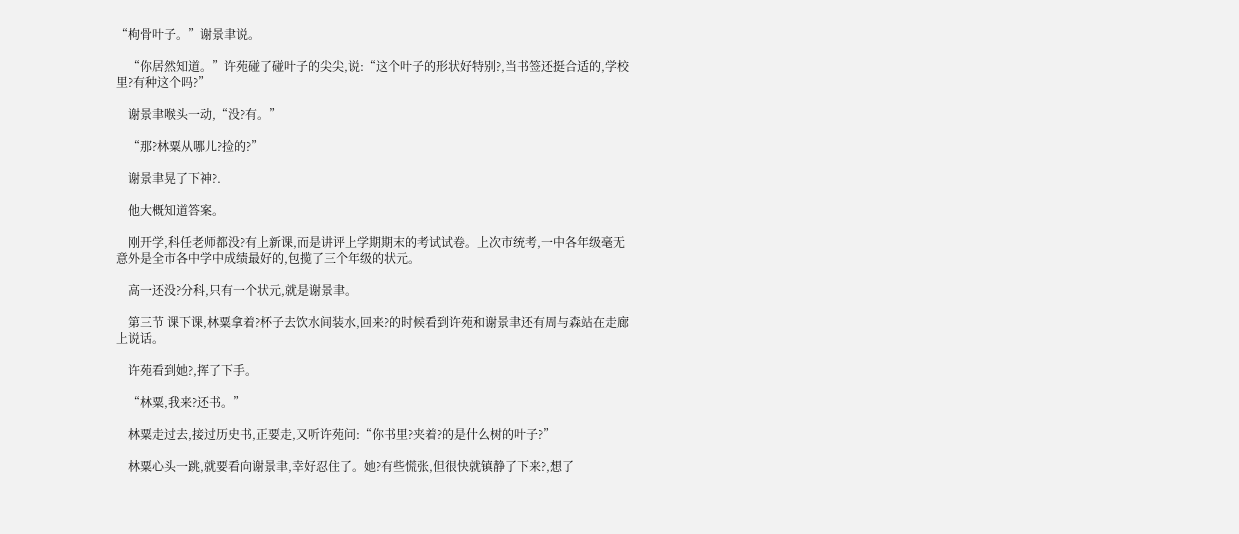“枸骨叶子。”谢景聿说。

    “你居然知道。”许苑碰了碰叶子的尖尖,说:“这个叶子的形状好特别?,当书签还挺合适的,学校里?有种这个吗?”

    谢景聿喉头一动,“没?有。”

    “那?林粟从哪儿?捡的?”

    谢景聿晃了下神?.

    他大概知道答案。

    刚开学,科任老师都没?有上新课,而是讲评上学期期末的考试试卷。上次市统考,一中各年级毫无意外是全市各中学中成绩最好的,包揽了三个年级的状元。

    高一还没?分科,只有一个状元,就是谢景聿。

    第三节 课下课,林粟拿着?杯子去饮水间装水,回来?的时候看到许苑和谢景聿还有周与森站在走廊上说话。

    许苑看到她?,挥了下手。

    “林粟,我来?还书。”

    林粟走过去,接过历史书,正要走,又听许苑问:“你书里?夹着?的是什么树的叶子?”

    林粟心头一跳,就要看向谢景聿,幸好忍住了。她?有些慌张,但很快就镇静了下来?,想了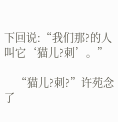下回说:“我们那?的人叫它‘猫儿?刺’。”

    “猫儿?刺?”许苑念了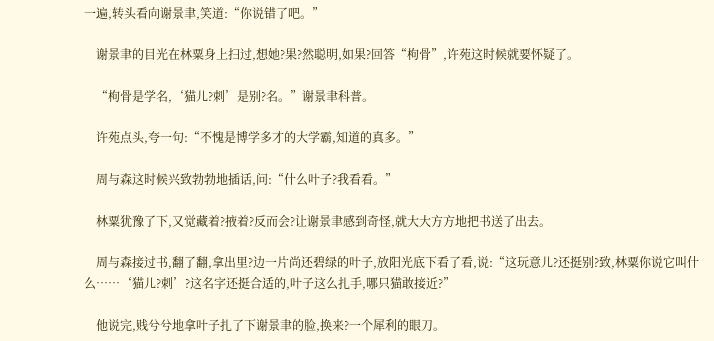一遍,转头看向谢景聿,笑道:“你说错了吧。”

    谢景聿的目光在林粟身上扫过,想她?果?然聪明,如果?回答“枸骨”,许苑这时候就要怀疑了。

    “枸骨是学名,‘猫儿?刺’是别?名。”谢景聿科普。

    许苑点头,夸一句:“不愧是博学多才的大学霸,知道的真多。”

    周与森这时候兴致勃勃地插话,问:“什么叶子?我看看。”

    林粟犹豫了下,又觉藏着?掖着?反而会?让谢景聿感到奇怪,就大大方方地把书送了出去。

    周与森接过书,翻了翻,拿出里?边一片尚还碧绿的叶子,放阳光底下看了看,说:“这玩意儿?还挺别?致,林粟你说它叫什么……‘猫儿?刺’?这名字还挺合适的,叶子这么扎手,哪只猫敢接近?”

    他说完,贱兮兮地拿叶子扎了下谢景聿的脸,换来?一个犀利的眼刀。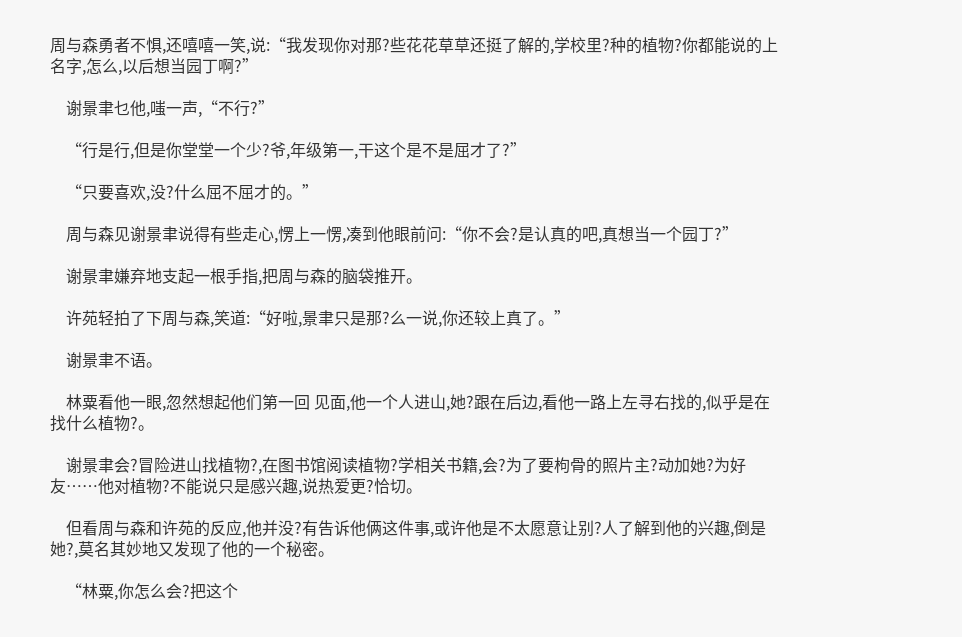周与森勇者不惧,还嘻嘻一笑,说:“我发现你对那?些花花草草还挺了解的,学校里?种的植物?你都能说的上名字,怎么,以后想当园丁啊?”

    谢景聿乜他,嗤一声,“不行?”

    “行是行,但是你堂堂一个少?爷,年级第一,干这个是不是屈才了?”

    “只要喜欢,没?什么屈不屈才的。”

    周与森见谢景聿说得有些走心,愣上一愣,凑到他眼前问:“你不会?是认真的吧,真想当一个园丁?”

    谢景聿嫌弃地支起一根手指,把周与森的脑袋推开。

    许苑轻拍了下周与森,笑道:“好啦,景聿只是那?么一说,你还较上真了。”

    谢景聿不语。

    林粟看他一眼,忽然想起他们第一回 见面,他一个人进山,她?跟在后边,看他一路上左寻右找的,似乎是在找什么植物?。

    谢景聿会?冒险进山找植物?,在图书馆阅读植物?学相关书籍,会?为了要枸骨的照片主?动加她?为好友……他对植物?不能说只是感兴趣,说热爱更?恰切。

    但看周与森和许苑的反应,他并没?有告诉他俩这件事,或许他是不太愿意让别?人了解到他的兴趣,倒是她?,莫名其妙地又发现了他的一个秘密。

    “林粟,你怎么会?把这个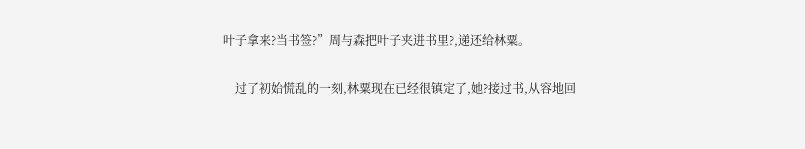叶子拿来?当书签?”周与森把叶子夹进书里?,递还给林粟。

    过了初始慌乱的一刻,林粟现在已经很镇定了,她?接过书,从容地回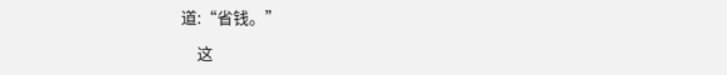道:“省钱。”

    这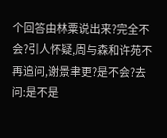个回答由林粟说出来?完全不会?引人怀疑,周与森和许苑不再追问,谢景聿更?是不会?去问:是不是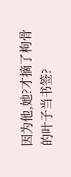因为他,她?才摘了枸骨的叶子当书签?